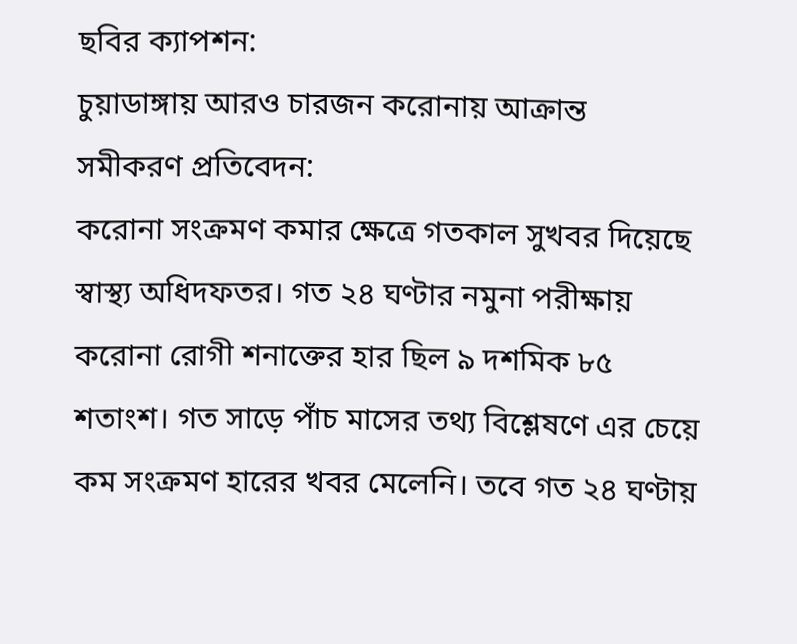ছবির ক্যাপশন:
চুয়াডাঙ্গায় আরও চারজন করোনায় আক্রান্ত
সমীকরণ প্রতিবেদন:
করোনা সংক্রমণ কমার ক্ষেত্রে গতকাল সুখবর দিয়েছে স্বাস্থ্য অধিদফতর। গত ২৪ ঘণ্টার নমুনা পরীক্ষায় করোনা রোগী শনাক্তের হার ছিল ৯ দশমিক ৮৫ শতাংশ। গত সাড়ে পাঁচ মাসের তথ্য বিশ্লেষণে এর চেয়ে কম সংক্রমণ হারের খবর মেলেনি। তবে গত ২৪ ঘণ্টায়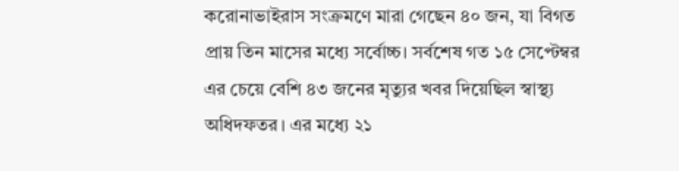করোনাভাইরাস সংক্রমণে মারা গেছেন ৪০ জন, যা বিগত প্রায় তিন মাসের মধ্যে সর্বোচ্চ। সর্বশেষ গত ১৫ সেপ্টেম্বর এর চেয়ে বেশি ৪৩ জনের মৃত্যুর খবর দিয়েছিল স্বাস্থ্য অধিদফতর। এর মধ্যে ২১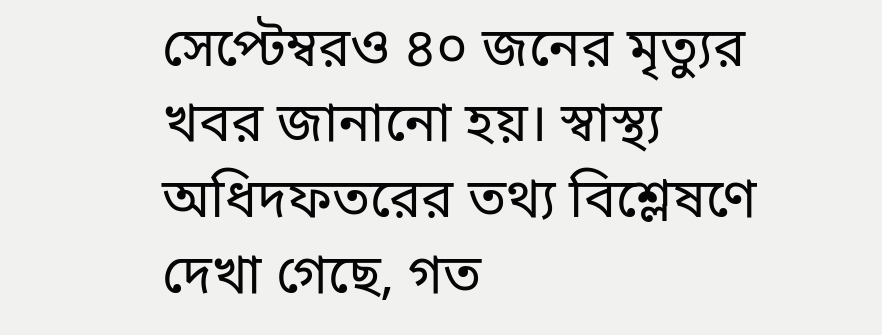সেপ্টেম্বরও ৪০ জনের মৃত্যুর খবর জানানো হয়। স্বাস্থ্য অধিদফতরের তথ্য বিশ্লেষণে দেখা গেছে, গত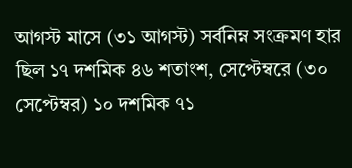আগস্ট মাসে (৩১ আগস্ট) সর্বনিম্ন সংক্রমণ হার ছিল ১৭ দশমিক ৪৬ শতাংশ, সেপ্টেম্বরে (৩০ সেপ্টেম্বর) ১০ দশমিক ৭১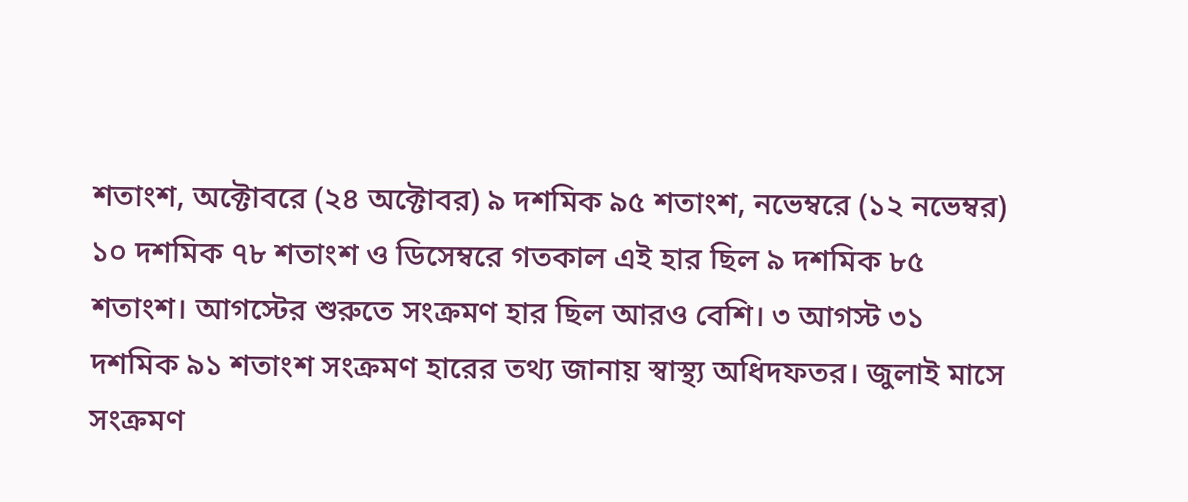শতাংশ, অক্টোবরে (২৪ অক্টোবর) ৯ দশমিক ৯৫ শতাংশ, নভেম্বরে (১২ নভেম্বর) ১০ দশমিক ৭৮ শতাংশ ও ডিসেম্বরে গতকাল এই হার ছিল ৯ দশমিক ৮৫ শতাংশ। আগস্টের শুরুতে সংক্রমণ হার ছিল আরও বেশি। ৩ আগস্ট ৩১ দশমিক ৯১ শতাংশ সংক্রমণ হারের তথ্য জানায় স্বাস্থ্য অধিদফতর। জুলাই মাসে সংক্রমণ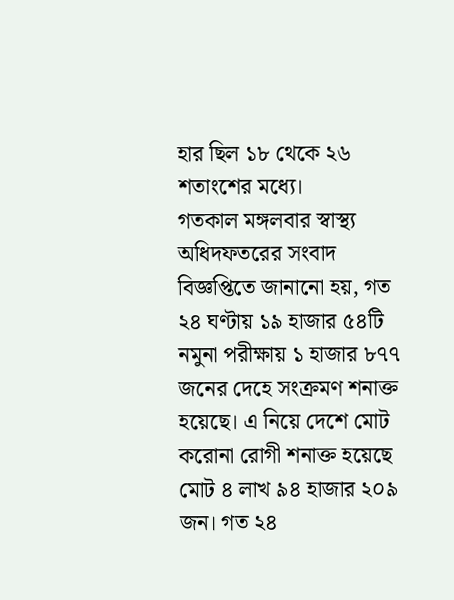হার ছিল ১৮ থেকে ২৬ শতাংশের মধ্যে।
গতকাল মঙ্গলবার স্বাস্থ্য অধিদফতরের সংবাদ বিজ্ঞপ্তিতে জানানো হয়, গত ২৪ ঘণ্টায় ১৯ হাজার ৫৪টি নমুনা পরীক্ষায় ১ হাজার ৮৭৭ জনের দেহে সংক্রমণ শনাক্ত হয়েছে। এ নিয়ে দেশে মোট করোনা রোগী শনাক্ত হয়েছে মোট ৪ লাখ ৯৪ হাজার ২০৯ জন। গত ২৪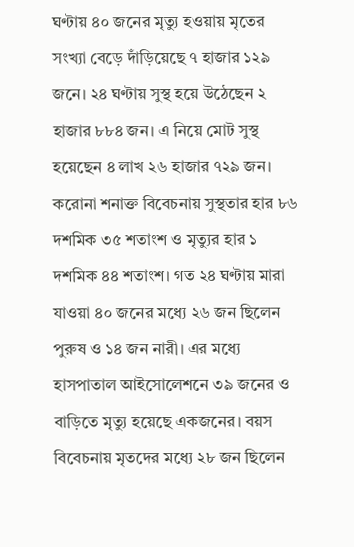ঘণ্টায় ৪০ জনের মৃত্যু হওয়ায় মৃতের সংখ্যা বেড়ে দাঁড়িয়েছে ৭ হাজার ১২৯ জনে। ২৪ ঘণ্টায় সুস্থ হয়ে উঠেছেন ২ হাজার ৮৮৪ জন। এ নিয়ে মোট সুস্থ হয়েছেন ৪ লাখ ২৬ হাজার ৭২৯ জন। করোনা শনাক্ত বিবেচনায় সুস্থতার হার ৮৬ দশমিক ৩৫ শতাংশ ও মৃত্যুর হার ১ দশমিক ৪৪ শতাংশ। গত ২৪ ঘণ্টায় মারা যাওয়া ৪০ জনের মধ্যে ২৬ জন ছিলেন পুরুষ ও ১৪ জন নারী। এর মধ্যে হাসপাতাল আইসোলেশনে ৩৯ জনের ও বাড়িতে মৃত্যু হয়েছে একজনের। বয়স বিবেচনায় মৃতদের মধ্যে ২৮ জন ছিলেন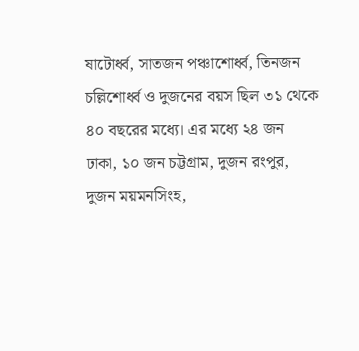ষাটোর্ধ্ব, সাতজন পঞ্চাশোর্ধ্ব, তিনজন চল্লিশোর্ধ্ব ও দুজনের বয়স ছিল ৩১ থেকে ৪০ বছরের মধ্যে। এর মধ্যে ২৪ জন ঢাকা, ১০ জন চট্টগ্রাম, দুজন রংপুর, দুজন ময়মনসিংহ,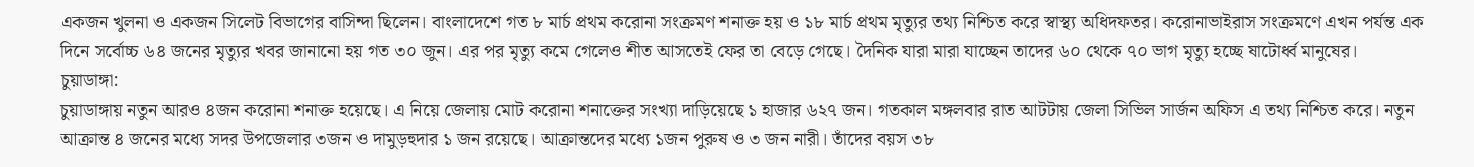একজন খুলনা ও একজন সিলেট বিভাগের বাসিন্দা ছিলেন। বাংলাদেশে গত ৮ মার্চ প্রথম করোনা সংক্রমণ শনাক্ত হয় ও ১৮ মার্চ প্রথম মৃত্যুর তথ্য নিশ্চিত করে স্বাস্থ্য অধিদফতর। করোনাভাইরাস সংক্রমণে এখন পর্যন্ত এক দিনে সর্বোচ্চ ৬৪ জনের মৃত্যুর খবর জানানো হয় গত ৩০ জুন। এর পর মৃত্যু কমে গেলেও শীত আসতেই ফের তা বেড়ে গেছে। দৈনিক যারা মারা যাচ্ছেন তাদের ৬০ থেকে ৭০ ভাগ মৃত্যু হচ্ছে ষাটোর্ধ্ব মানুষের।
চুয়াডাঙ্গা:
চুয়াডাঙ্গায় নতুন আরও ৪জন করোনা শনাক্ত হয়েছে। এ নিয়ে জেলায় মোট করোনা শনাক্তের সংখ্যা দাড়িয়েছে ১ হাজার ৬২৭ জন। গতকাল মঙ্গলবার রাত আটটায় জেলা সিভিল সার্জন অফিস এ তথ্য নিশ্চিত করে। নতুন আক্রান্ত ৪ জনের মধ্যে সদর উপজেলার ৩জন ও দামুড়হুদার ১ জন রয়েছে। আক্রান্তদের মধ্যে ১জন পুরুষ ও ৩ জন নারী। তাঁদের বয়স ৩৮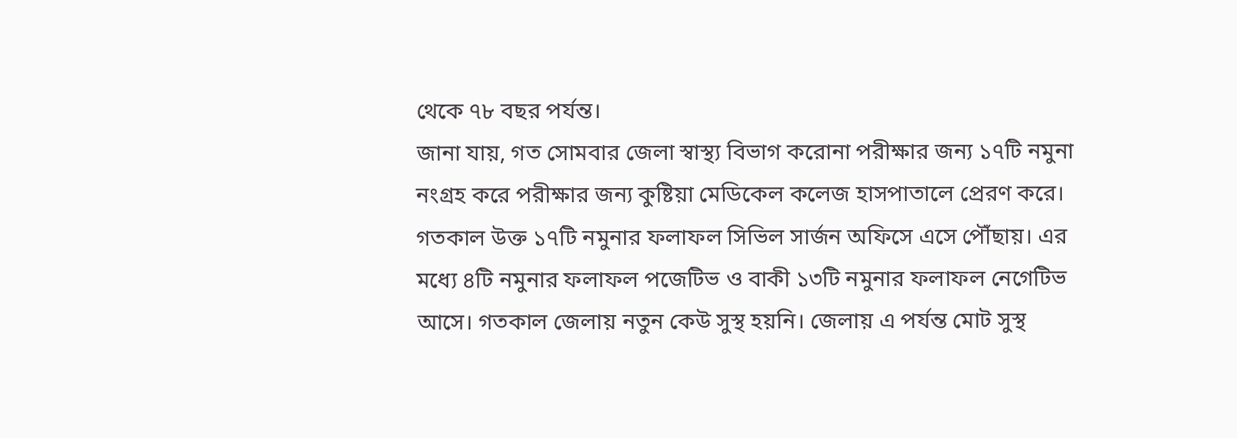থেকে ৭৮ বছর পর্যন্ত।
জানা যায়, গত সোমবার জেলা স্বাস্থ্য বিভাগ করোনা পরীক্ষার জন্য ১৭টি নমুনা নংগ্রহ করে পরীক্ষার জন্য কুষ্টিয়া মেডিকেল কলেজ হাসপাতালে প্রেরণ করে। গতকাল উক্ত ১৭টি নমুনার ফলাফল সিভিল সার্জন অফিসে এসে পৌঁছায়। এর মধ্যে ৪টি নমুনার ফলাফল পজেটিভ ও বাকী ১৩টি নমুনার ফলাফল নেগেটিভ আসে। গতকাল জেলায় নতুন কেউ সুস্থ হয়নি। জেলায় এ পর্যন্ত মোট সুস্থ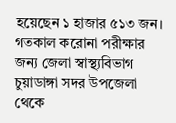হয়েছেন ১ হাজার ৫১৩ জন। গতকাল করোনা পরীক্ষার জন্য জেলা স্বাস্থ্যবিভাগ চুয়াডাঙ্গা সদর উপজেলা থেকে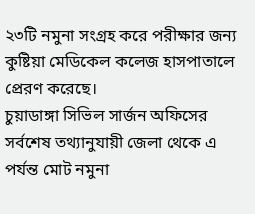২৩টি নমুনা সংগ্রহ করে পরীক্ষার জন্য কুষ্টিয়া মেডিকেল কলেজ হাসপাতালে প্রেরণ করেছে।
চুয়াডাঙ্গা সিভিল সার্জন অফিসের সর্বশেষ তথ্যানুযায়ী জেলা থেকে এ পর্যন্ত মোট নমুনা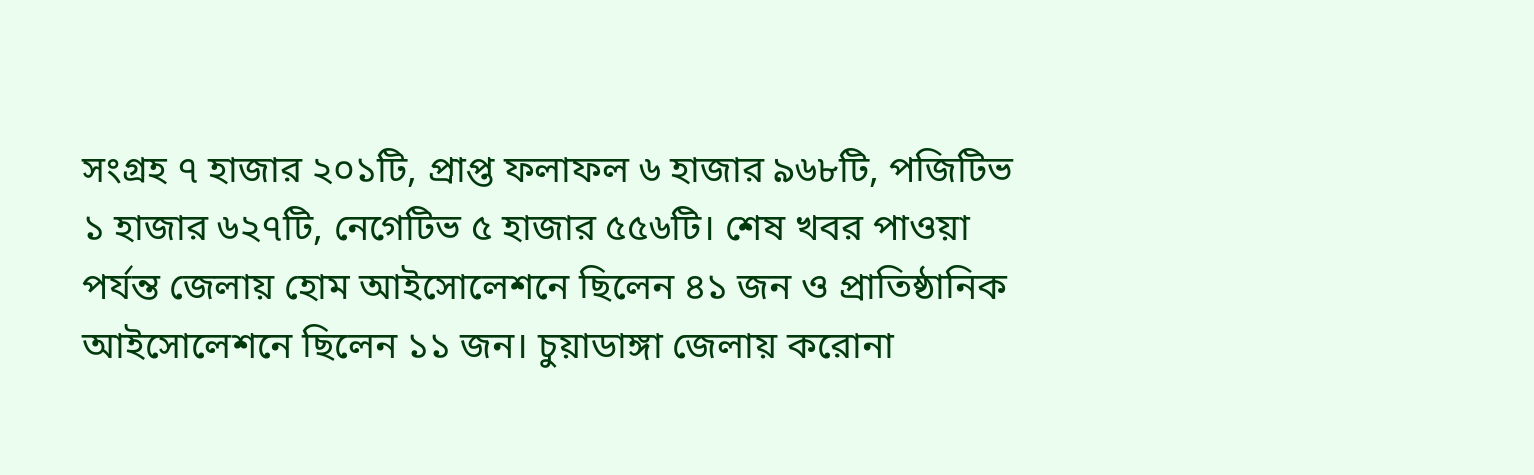সংগ্রহ ৭ হাজার ২০১টি, প্রাপ্ত ফলাফল ৬ হাজার ৯৬৮টি, পজিটিভ ১ হাজার ৬২৭টি, নেগেটিভ ৫ হাজার ৫৫৬টি। শেষ খবর পাওয়া পর্যন্ত জেলায় হোম আইসোলেশনে ছিলেন ৪১ জন ও প্রাতিষ্ঠানিক আইসোলেশনে ছিলেন ১১ জন। চুয়াডাঙ্গা জেলায় করোনা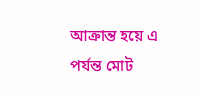আক্রান্ত হয়ে এ পর্যন্ত মোট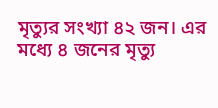মৃত্যুর সংখ্যা ৪২ জন। এর মধ্যে ৪ জনের মৃত্যু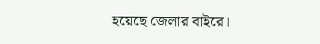হয়েছে জেলার বাইরে।